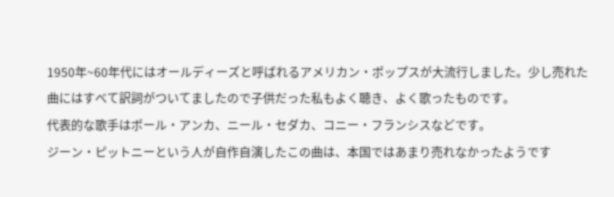1950年~60年代にはオールディーズと呼ばれるアメリカン・ポップスが大流行しました。少し売れた曲にはすべて訳詞がついてましたので子供だった私もよく聴き、よく歌ったものです。
代表的な歌手はポール・アンカ、ニール・セダカ、コニー・フランシスなどです。
ジーン・ピットニーという人が自作自演したこの曲は、本国ではあまり売れなかったようです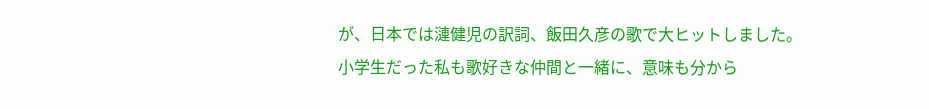が、日本では漣健児の訳詞、飯田久彦の歌で大ヒットしました。
小学生だった私も歌好きな仲間と一緒に、意味も分から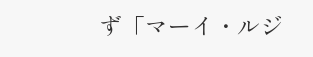ず「マーイ・ルジ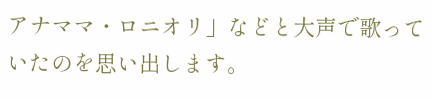アナママ・ロニオリ」などと大声で歌っていたのを思い出します。